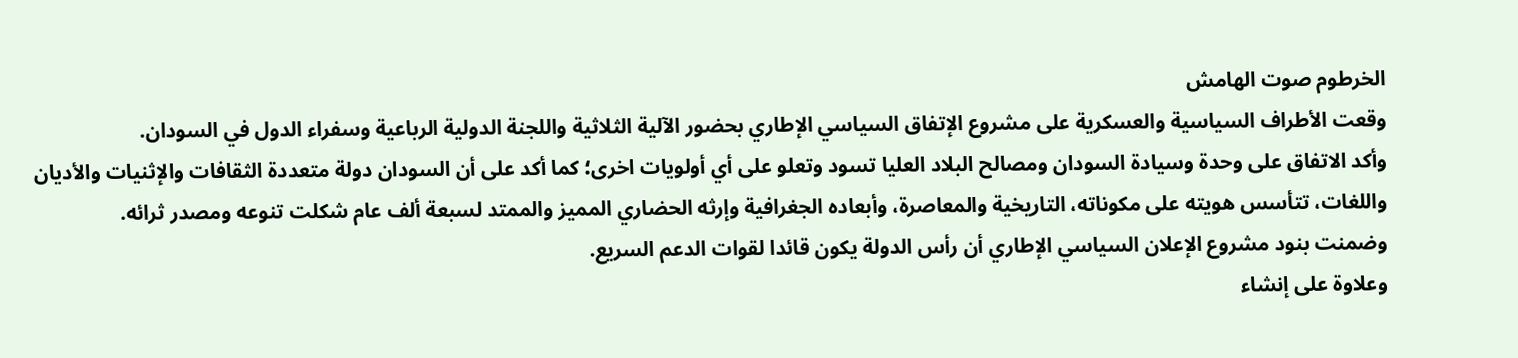الخرطوم صوت الهامش
وقعت الأطراف السياسية والعسكرية على مشروع الإتفاق السياسي الإطاري بحضور الآلية الثلاثية واللجنة الدولية الرباعية وسفراء الدول في السودان.
وأكد الاتفاق على وحدة وسيادة السودان ومصالح البلاد العليا تسود وتعلو على أي أولويات اخرى؛ كما أكد على أن السودان دولة متعددة الثقافات والإثنيات والأديان واللغات، تتأسس هويته على مكوناته، التاريخية والمعاصرة، وأبعاده الجغرافية وإرثه الحضاري المميز والممتد لسبعة ألف عام شكلت تنوعه ومصدر ثرائه.
وضمنت بنود مشروع الإعلان السياسي الإطاري أن رأس الدولة يكون قائدا لقوات الدعم السريع.
وعلاوة على إنشاء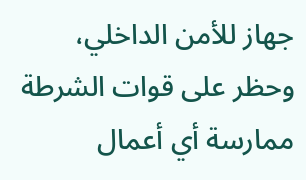جهاز للأمن الداخلي، وحظر على قوات الشرطة ممارسة أي أعمال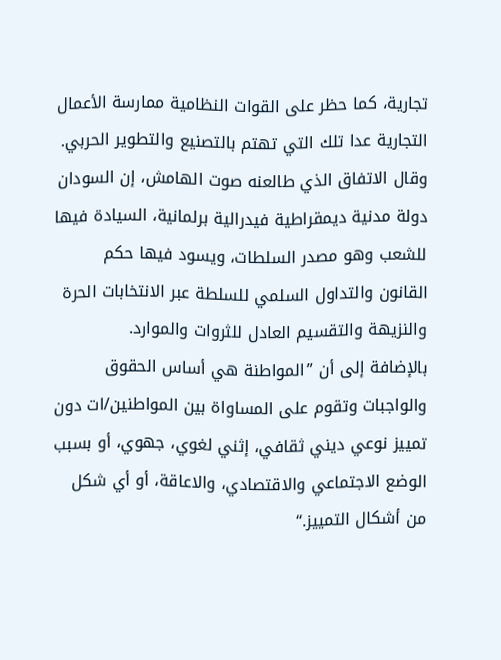تجارية، كما حظر على القوات النظامية ممارسة الأعمال التجارية عدا تلك التي تهتم بالتصنيع والتطوير الحربي.
وقال الاتفاق الذي طالعنه صوت الهامش، إن السودان دولة مدنية ديمقراطية فيدرالية برلمانية، السيادة فيها للشعب وهو مصدر السلطات، ويسود فيها حكم القانون والتداول السلمي للسلطة عبر الانتخابات الحرة والنزيهة والتقسيم العادل للثروات والموارد.
بالإضافة إلى أن ”المواطنة هي أساس الحقوق والواجبات وتقوم على المساواة بين المواطنين/ات دون تمييز نوعي ديني ثقافي، إثني لغوي، جهوي، أو بسبب الوضع الاجتماعي والاقتصادي، والاعاقة، أو أي شكل من أشكال التمييز.“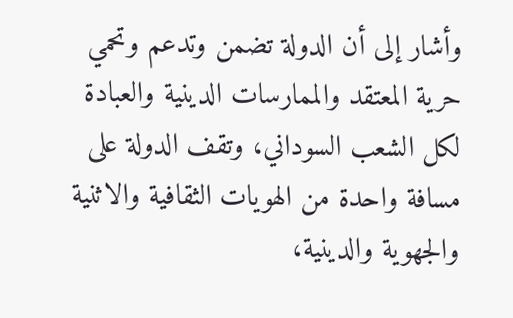وأشار إلى أن الدولة تضمن وتدعم وتحمي حرية المعتقد والممارسات الدينية والعبادة لكل الشعب السوداني، وتقف الدولة على مسافة واحدة من الهويات الثقافية والاثنية والجهوية والدينية،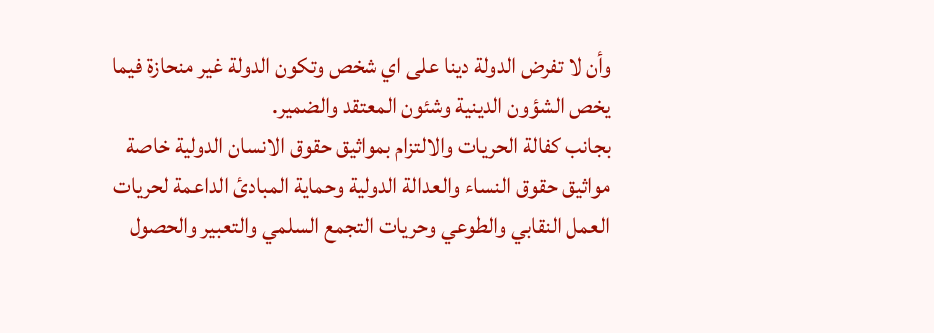وأن لا تفرض الدولة دينا على اي شخص وتكون الدولة غير منحازة فيما يخص الشؤون الدينية وشئون المعتقد والضمير.
بجانب كفالة الحريات والالتزام بمواثيق حقوق الانسان الدولية خاصة مواثيق حقوق النساء والعدالة الدولية وحماية المبادئ الداعمة لحريات العمل النقابي والطوعي وحريات التجمع السلمي والتعبير والحصول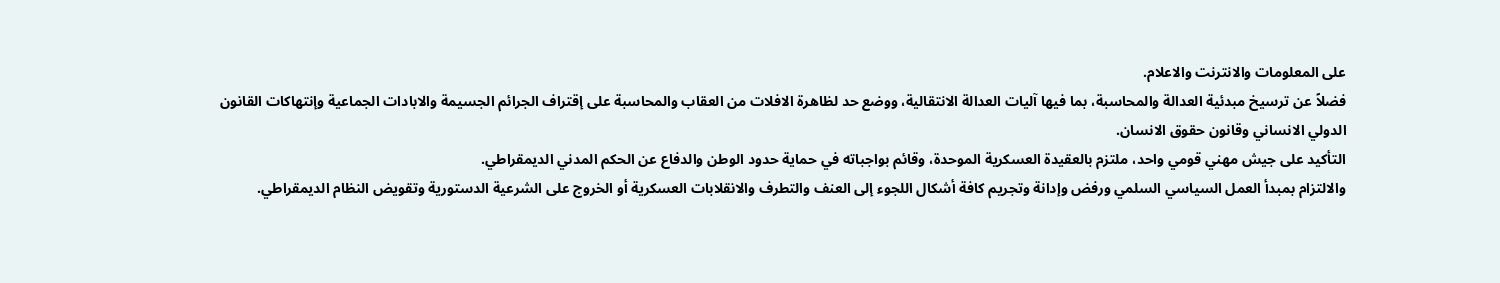على المعلومات والانترنت والاعلام.
فضلاً عن ترسيخ مبدئية العدالة والمحاسبة، بما فيها آليات العدالة الانتقالية، ووضع حد لظاهرة الافلات من العقاب والمحاسبة على إقتراف الجرائم الجسيمة والابادات الجماعية وإنتهاكات القانون الدولي الانساني وقانون حقوق الانسان.
التأكيد على جيش مهني قومي واحد، ملتزم بالعقيدة العسكرية الموحدة، وقائم بواجباته في حماية حدود الوطن والدفاع عن الحكم المدني الديمقراطي.
والالتزام بمبدأ العمل السياسي السلمي ورفض وإدانة وتجريم كافة أشكال اللجوء إلى العنف والتطرف والانقلابات العسكرية أو الخروج على الشرعية الدستورية وتقويض النظام الديمقراطي.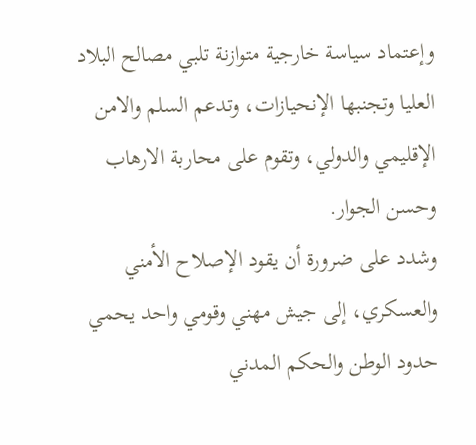وإعتماد سياسة خارجية متوازنة تلبي مصالح البلاد العليا وتجنبها الإنحيازات، وتدعم السلم والامن الإقليمي والدولي، وتقوم على محاربة الارهاب وحسن الجوار.
وشدد على ضرورة أن يقود الإصلاح الأمني والعسكري، إلى جيش مهني وقومي واحد يحمي حدود الوطن والحكم المدني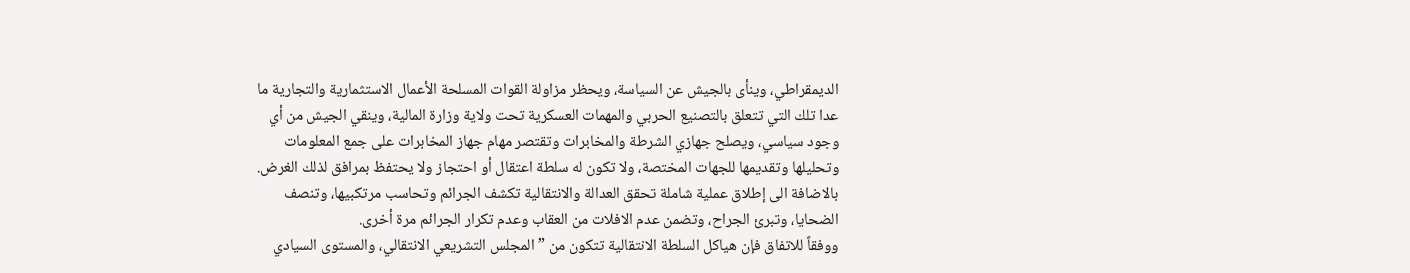الديمقراطي، وينأى بالجيش عن السياسة، ويحظر مزاولة القوات المسلحة الأعمال الاستثمارية والتجارية ما عدا تلك التي تتعلق بالتصنيع الحربي والمهمات العسكرية تحت ولاية وزارة المالية، وينقي الجيش من أي وجود سياسي، ويصلح جهازي الشرطة والمخابرات وتقتصر مهام جهاز المخابرات على جمع المعلومات وتحليلها وتقديمها للجهات المختصة، ولا تكون له سلطة اعتقال أو احتجاز ولا يحتفظ بمرافق لذلك الغرض.
بالاضافة الى إطلاق عملية شاملة تحقق العدالة والانتقالية تكشف الجرائم وتحاسب مرتكبيها، وتنصف الضحايا، وتبرئ الجراح، وتضمن عدم الافلات من العقاب وعدم تكرار الجرائم مرة أخرى.
ووفقاً للاتفاق فإن هياكل السلطة الانتقالية تتكون من ”المجلس التشريعي الانتقالي، والمستوى السيادي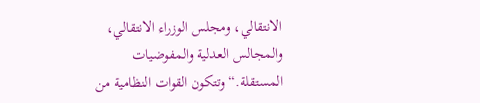الانتقالي، ومجلس الوزراء الانتقالي، والمجالس العدلية والمفوضيات المستقلة.“ وتتكون القوات النظامية من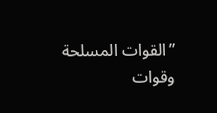”القوات المسلحة وقوات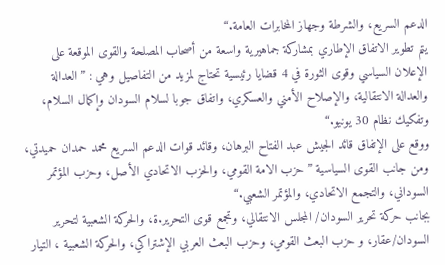الدعم السريع، والشرطة وجهاز المخابرات العامة.“
يتم تطوير الاتفاق الإطاري بمشاركة جماهيرية واسعة من أصحاب المصلحة والقوى الموقعة على الإعلان السياسي وقوى الثورة في 4 قضايا رئيسية تحتاج لمزيد من التفاصيل وهي : ”العدالة والعدالة الانتقالية، والإصلاح الأمني والعسكري، واتفاق جوبا لسلام السودان وإكمال السلام، وتفكيك نظام 30 يونيو.“
ووقع على الإتفاق قائد الجيش عبد الفتاح البرهان، وقائد قوات الدعم السريع محمد حمدان حميدتي، ومن جانب القوى السياسية ”حزب الامة القومي، والحزب الاتحادي الأصل، وحزب المؤتمر السوداني، والتجمع الاتحادي، والمؤتمر الشعبي.“
بجانب حركة تحرير السودان/ المجلس الانتقالي، وتجمع قوى التحرير.ة، والحركة الشعبية لتحرير السودان/عقار، و حزب البعث القومي، وحزب البعث العربي الإشتراكي، والحركة الشعبية ، التيار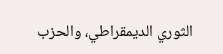الثوري الديمقراطي، والحزب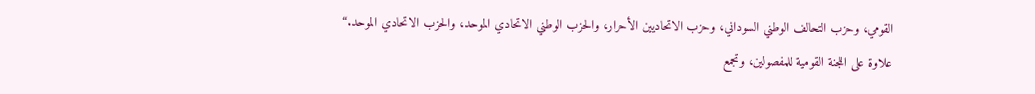القومي، وحزب التحالف الوطني السوداني، وحزب الاتحاديين الأحرار، والحزب الوطني الاتحادي الموحد، والحزب الاتحادي الموحد.“
علاوة على اللجنة القومية للمفصولين، وتجمع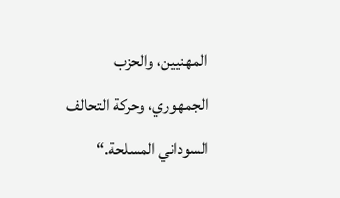المهنيين، والحزب الجمهوري، وحركة التحالف السوداني المسلحة.“